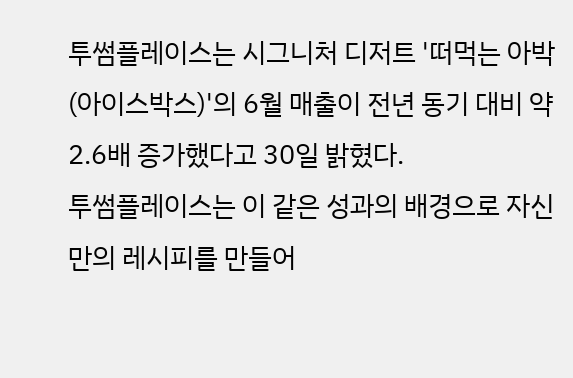투썸플레이스는 시그니처 디저트 '떠먹는 아박(아이스박스)'의 6월 매출이 전년 동기 대비 약 2.6배 증가했다고 30일 밝혔다.
투썸플레이스는 이 같은 성과의 배경으로 자신만의 레시피를 만들어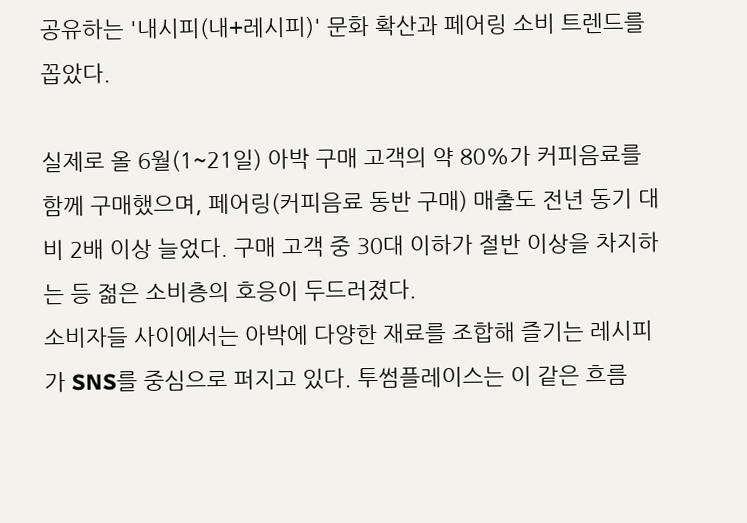공유하는 '내시피(내+레시피)' 문화 확산과 페어링 소비 트렌드를 꼽았다.

실제로 올 6월(1~21일) 아박 구매 고객의 약 80%가 커피음료를 함께 구매했으며, 페어링(커피음료 동반 구매) 매출도 전년 동기 대비 2배 이상 늘었다. 구매 고객 중 30대 이하가 절반 이상을 차지하는 등 젊은 소비층의 호응이 두드러졌다.
소비자들 사이에서는 아박에 다양한 재료를 조합해 즐기는 레시피가 SNS를 중심으로 퍼지고 있다. 투썸플레이스는 이 같은 흐름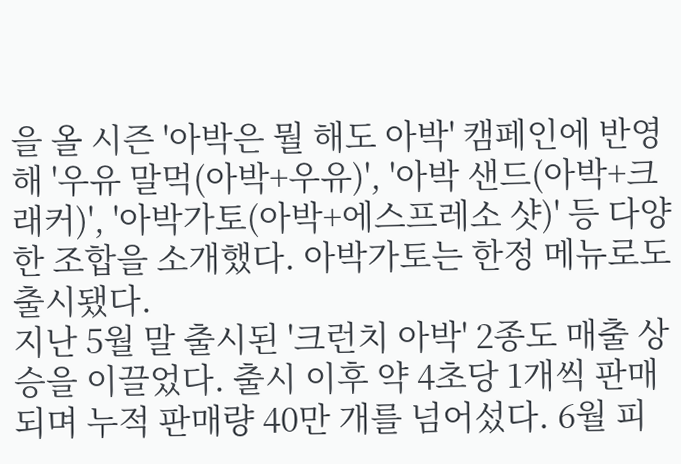을 올 시즌 '아박은 뭘 해도 아박' 캠페인에 반영해 '우유 말먹(아박+우유)', '아박 샌드(아박+크래커)', '아박가토(아박+에스프레소 샷)' 등 다양한 조합을 소개했다. 아박가토는 한정 메뉴로도 출시됐다.
지난 5월 말 출시된 '크런치 아박' 2종도 매출 상승을 이끌었다. 출시 이후 약 4초당 1개씩 판매되며 누적 판매량 40만 개를 넘어섰다. 6월 피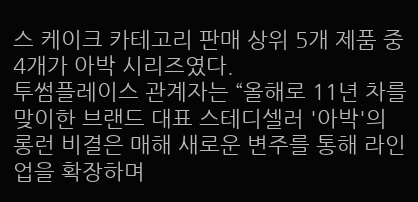스 케이크 카테고리 판매 상위 5개 제품 중 4개가 아박 시리즈였다.
투썸플레이스 관계자는 “올해로 11년 차를 맞이한 브랜드 대표 스테디셀러 '아박'의 롱런 비결은 매해 새로운 변주를 통해 라인업을 확장하며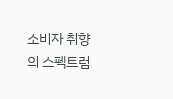소비자 취향의 스펙트럼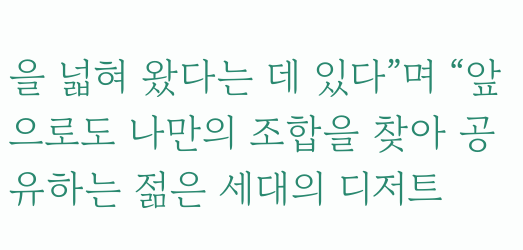을 넓혀 왔다는 데 있다”며 “앞으로도 나만의 조합을 찾아 공유하는 젊은 세대의 디저트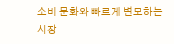소비 문화와 빠르게 변모하는 시장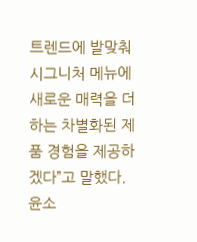트렌드에 발맞춰 시그니처 메뉴에 새로운 매력을 더하는 차별화된 제품 경험을 제공하겠다”고 말했다.
윤소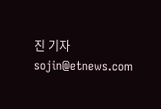진 기자 sojin@etnews.com